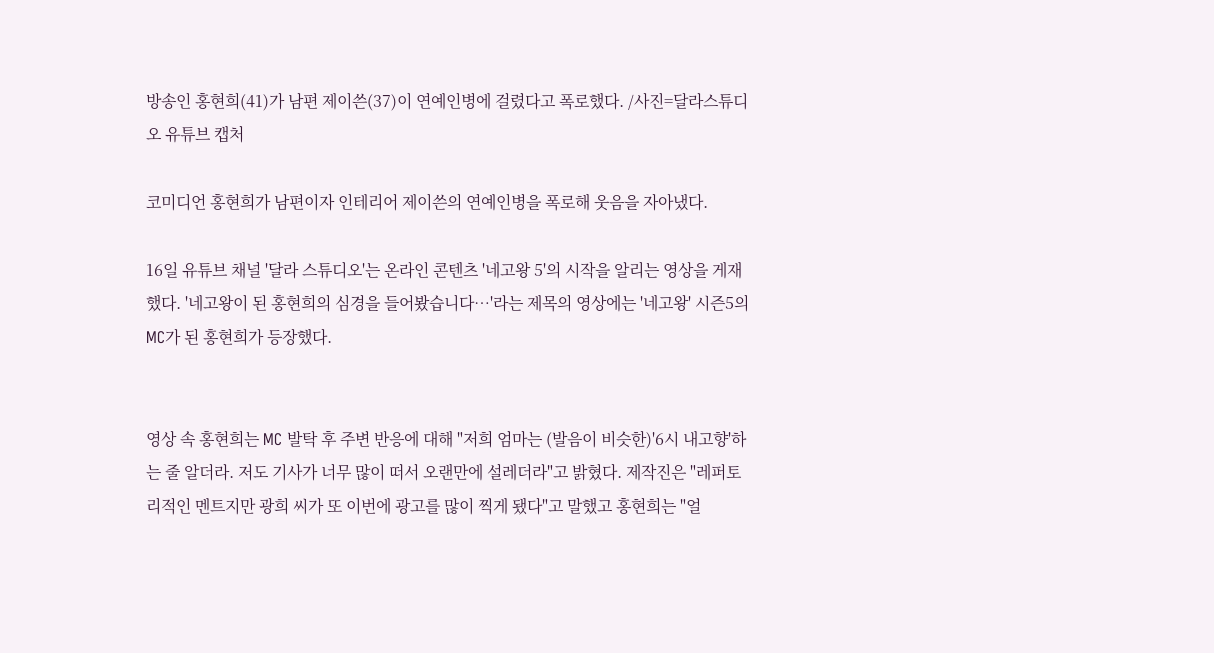방송인 홍현희(41)가 남편 제이쓴(37)이 연예인병에 걸렸다고 폭로했다. /사진=달라스튜디오 유튜브 캡처

코미디언 홍현희가 남편이자 인테리어 제이쓴의 연예인병을 폭로해 웃음을 자아냈다.

16일 유튜브 채널 '달라 스튜디오'는 온라인 콘텐츠 '네고왕 5'의 시작을 알리는 영상을 게재했다. '네고왕이 된 홍현희의 심경을 들어봤습니다…'라는 제목의 영상에는 '네고왕' 시즌5의 MC가 된 홍현희가 등장했다.


영상 속 홍현희는 MC 발탁 후 주변 반응에 대해 "저희 엄마는 (발음이 비슷한)'6시 내고향'하는 줄 알더라. 저도 기사가 너무 많이 떠서 오랜만에 설레더라"고 밝혔다. 제작진은 "레퍼토리적인 멘트지만 광희 씨가 또 이번에 광고를 많이 찍게 됐다"고 말했고 홍현희는 "얼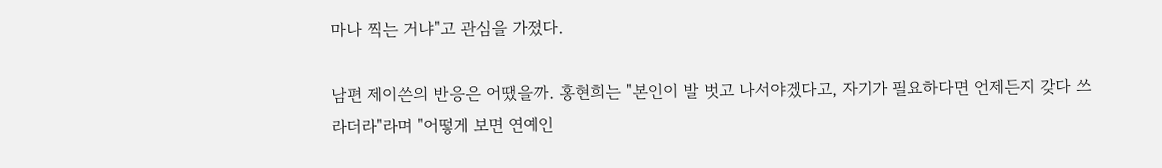마나 찍는 거냐"고 관심을 가졌다.

남편 제이쓴의 반응은 어땠을까. 홍현희는 "본인이 발 벗고 나서야겠다고, 자기가 필요하다면 언제든지 갖다 쓰라더라"라며 "어떻게 보면 연예인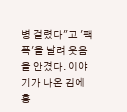병 걸렸다"고 '팩폭'을 날려 웃음을 안겼다. 이야기가 나온 김에 홍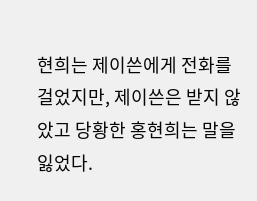현희는 제이쓴에게 전화를 걸었지만, 제이쓴은 받지 않았고 당황한 홍현희는 말을 잃었다.